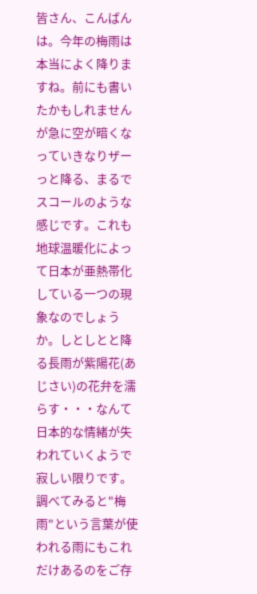皆さん、こんばんは。今年の梅雨は本当によく降りますね。前にも書いたかもしれませんが急に空が暗くなっていきなりザーっと降る、まるでスコールのような感じです。これも地球温暖化によって日本が亜熱帯化している一つの現象なのでしょうか。しとしとと降る長雨が紫陽花(あじさい)の花弁を濡らす・・・なんて日本的な情緒が失われていくようで寂しい限りです。
調べてみると"梅雨"という言葉が使われる雨にもこれだけあるのをご存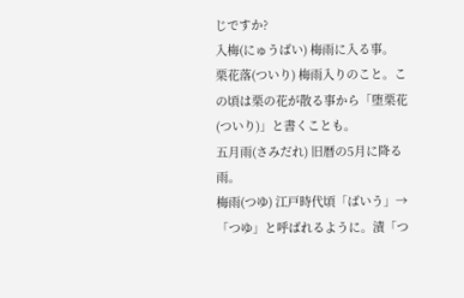じですか?
入梅(にゅうばい) 梅雨に入る事。
栗花落(ついり) 梅雨入りのこと。この頃は栗の花が散る事から「堕栗花(ついり)」と書くことも。
五月雨(さみだれ) 旧暦の5月に降る雨。
梅雨(つゆ) 江戸時代頃「ばいう」→「つゆ」と呼ばれるように。漬「つ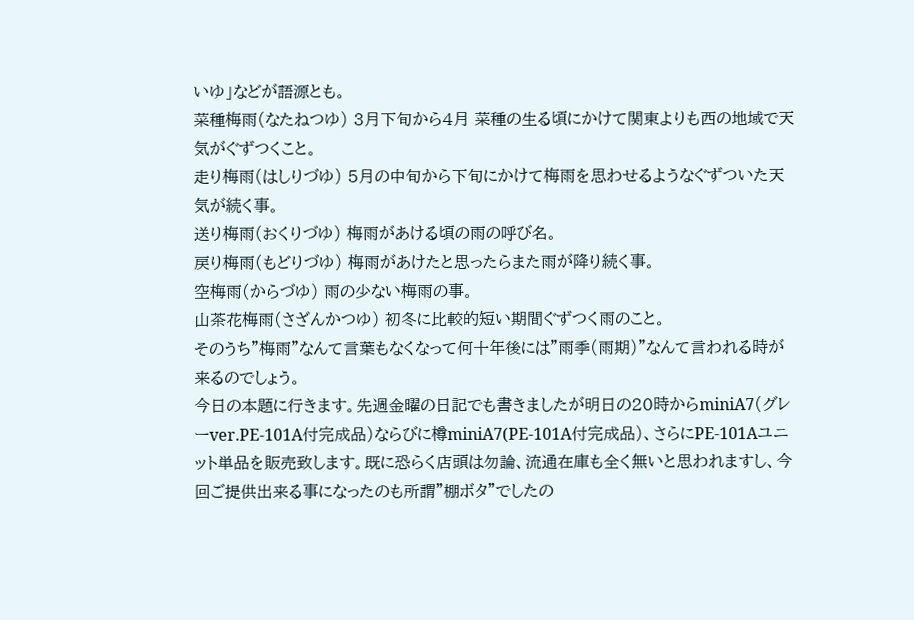いゆ」などが語源とも。
菜種梅雨(なたねつゆ) 3月下旬から4月 菜種の生る頃にかけて関東よりも西の地域で天気がぐずつくこと。
走り梅雨(はしりづゆ) 5月の中旬から下旬にかけて梅雨を思わせるようなぐずついた天気が続く事。
送り梅雨(おくりづゆ) 梅雨があける頃の雨の呼び名。
戻り梅雨(もどりづゆ) 梅雨があけたと思ったらまた雨が降り続く事。
空梅雨(からづゆ) 雨の少ない梅雨の事。
山茶花梅雨(さざんかつゆ) 初冬に比較的短い期間ぐずつく雨のこと。
そのうち"梅雨"なんて言葉もなくなって何十年後には"雨季(雨期)"なんて言われる時が来るのでしょう。
今日の本題に行きます。先週金曜の日記でも書きましたが明日の20時からminiA7(グレーver.PE-101A付完成品)ならびに樽miniA7(PE-101A付完成品)、さらにPE-101Aユニット単品を販売致します。既に恐らく店頭は勿論、流通在庫も全く無いと思われますし、今回ご提供出来る事になったのも所謂"棚ボタ"でしたの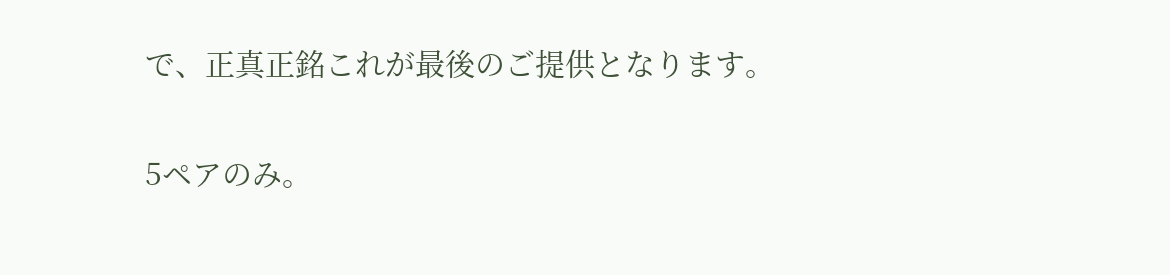で、正真正銘これが最後のご提供となります。

5ペアのみ。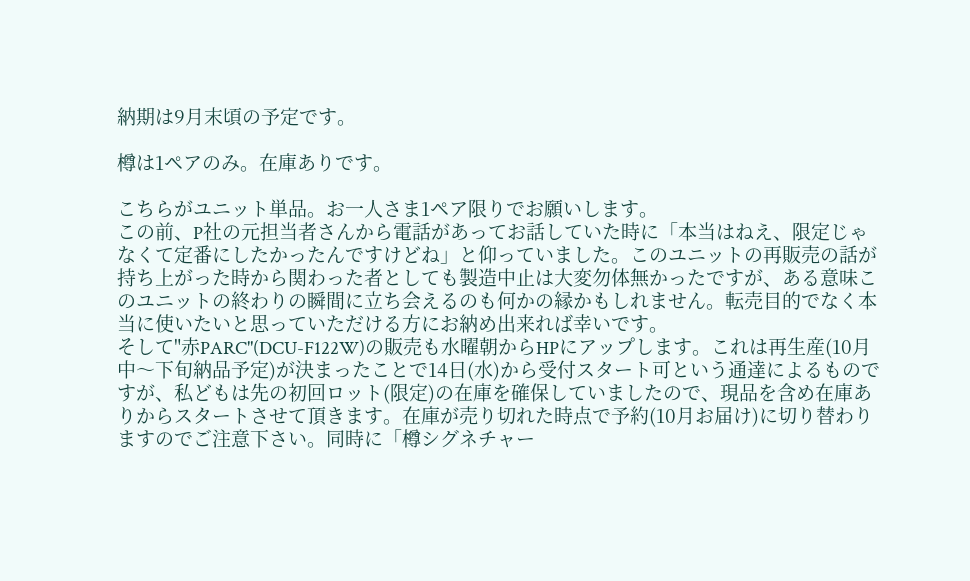納期は9月末頃の予定です。

樽は1ペアのみ。在庫ありです。

こちらがユニット単品。お一人さま1ペア限りでお願いします。
この前、P社の元担当者さんから電話があってお話していた時に「本当はねえ、限定じゃなくて定番にしたかったんですけどね」と仰っていました。このユニットの再販売の話が持ち上がった時から関わった者としても製造中止は大変勿体無かったですが、ある意味このユニットの終わりの瞬間に立ち会えるのも何かの縁かもしれません。転売目的でなく本当に使いたいと思っていただける方にお納め出来れば幸いです。
そして"赤PARC"(DCU-F122W)の販売も水曜朝からHPにアップします。これは再生産(10月中〜下旬納品予定)が決まったことで14日(水)から受付スタート可という通達によるものですが、私どもは先の初回ロット(限定)の在庫を確保していましたので、現品を含め在庫ありからスタートさせて頂きます。在庫が売り切れた時点で予約(10月お届け)に切り替わりますのでご注意下さい。同時に「樽シグネチャー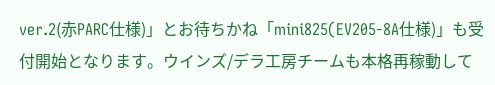ver.2(赤PARC仕様)」とお待ちかね「mini825(EV205-8A仕様)」も受付開始となります。ウインズ/デラ工房チームも本格再稼動して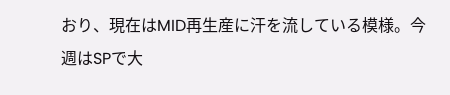おり、現在はMID再生産に汗を流している模様。今週はSPで大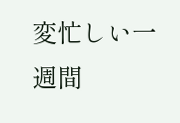変忙しい一週間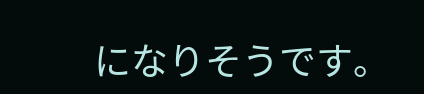になりそうです。